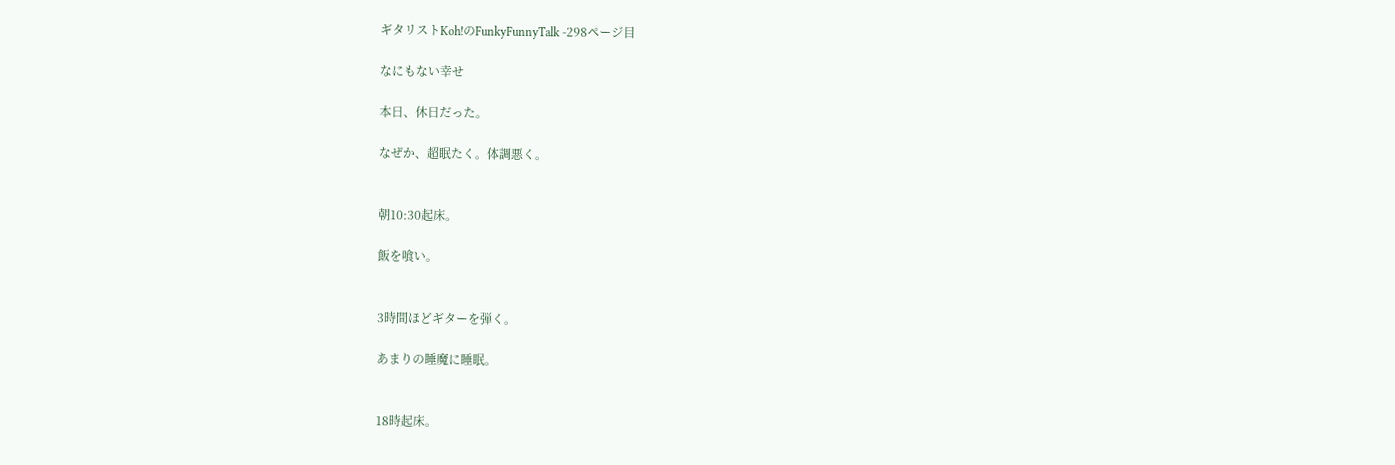ギタリストKoh!のFunkyFunnyTalk -298ページ目

なにもない幸せ

本日、休日だった。

なぜか、超眠たく。体調悪く。


朝10:30起床。

飯を喰い。


3時間ほどギターを弾く。

あまりの睡魔に睡眠。


18時起床。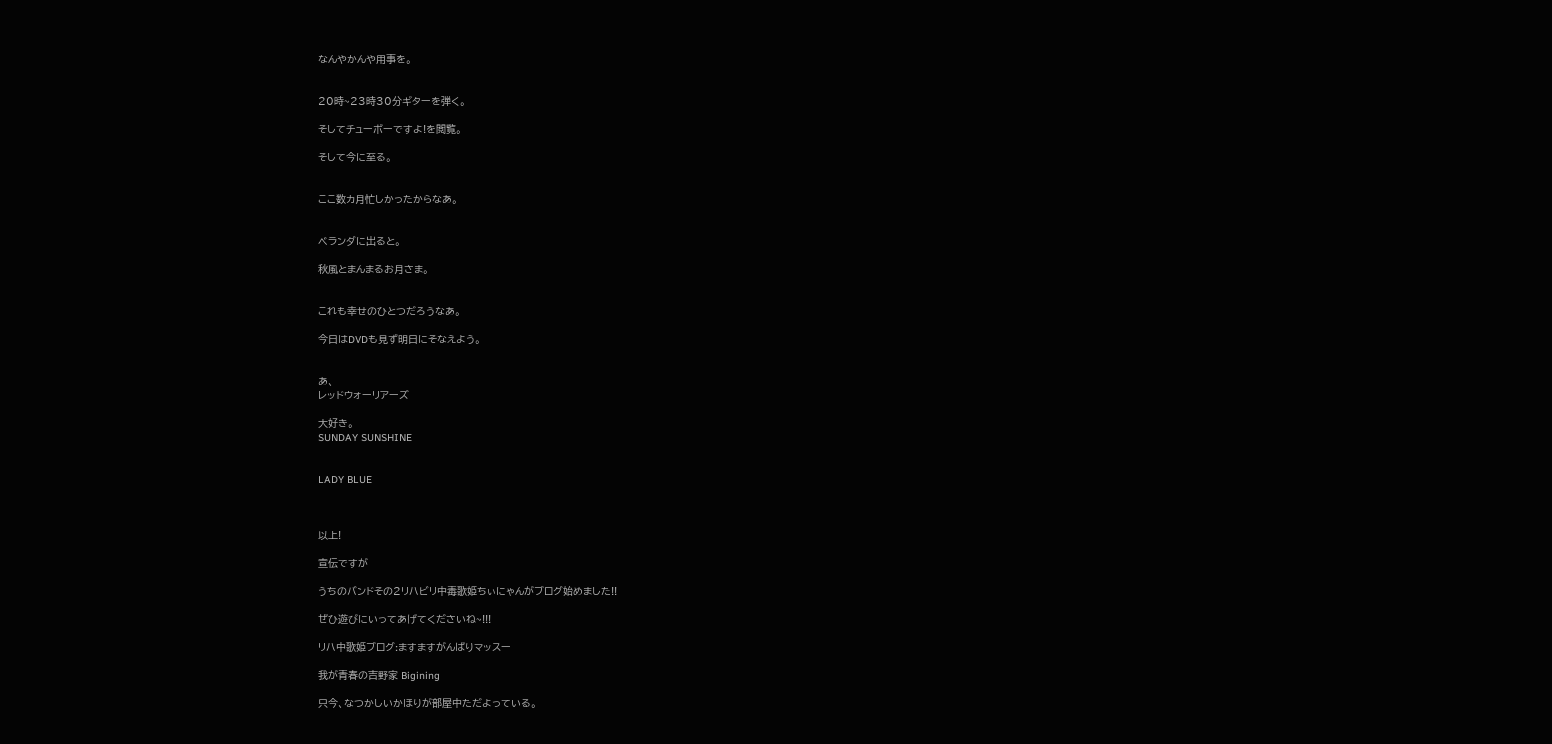なんやかんや用事を。


20時~23時30分ギターを弾く。

そしてチューボーですよ!を閲覧。

そして今に至る。


ここ数カ月忙しかったからなあ。


ベランダに出ると。

秋風とまんまるお月さま。


これも幸せのひとつだろうなあ。

今日はDVDも見ず明日にそなえよう。


あ、
レッドウォーリアーズ

大好き。
SUNDAY SUNSHINE


LADY BLUE



以上!

宣伝ですが

うちのバンドその2リハビリ中毒歌姫ちぃにゃんがブログ始めました!!

ぜひ遊びにいってあげてくださいね~!!!

リハ中歌姫ブログ:ますますがんばりマッスー

我が青春の吉野家 Bigining

只今、なつかしいかほりが部屋中ただよっている。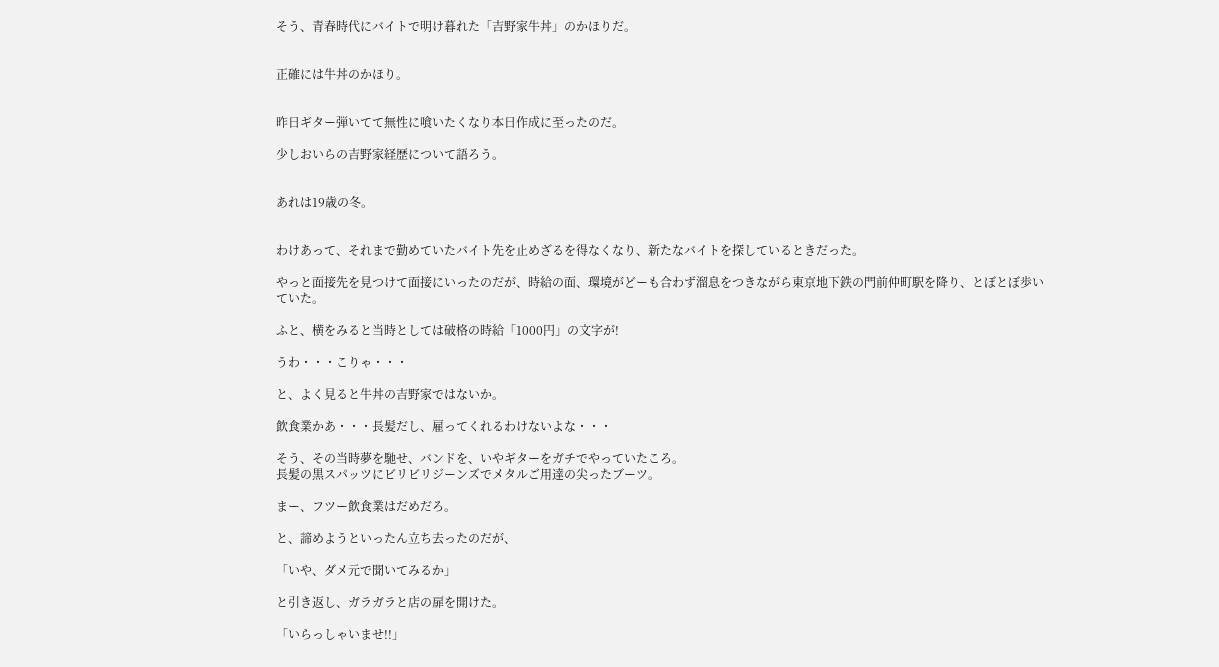そう、青春時代にバイトで明け暮れた「吉野家牛丼」のかほりだ。


正確には牛丼のかほり。


昨日ギター弾いてて無性に喰いたくなり本日作成に至ったのだ。

少しおいらの吉野家経歴について語ろう。


あれは19歳の冬。


わけあって、それまで勤めていたバイト先を止めざるを得なくなり、新たなバイトを探しているときだった。

やっと面接先を見つけて面接にいったのだが、時給の面、環境がどーも合わず溜息をつきながら東京地下鉄の門前仲町駅を降り、とぼとぼ歩いていた。

ふと、横をみると当時としては破格の時給「1000円」の文字が!

うわ・・・こりゃ・・・

と、よく見ると牛丼の吉野家ではないか。

飲食業かあ・・・長髪だし、雇ってくれるわけないよな・・・

そう、その当時夢を馳せ、バンドを、いやギターをガチでやっていたころ。
長髪の黒スパッツにビリビリジーンズでメタルご用達の尖ったブーツ。

まー、フツー飲食業はだめだろ。

と、諦めようといったん立ち去ったのだが、

「いや、ダメ元で聞いてみるか」

と引き返し、ガラガラと店の扉を開けた。

「いらっしゃいませ!!」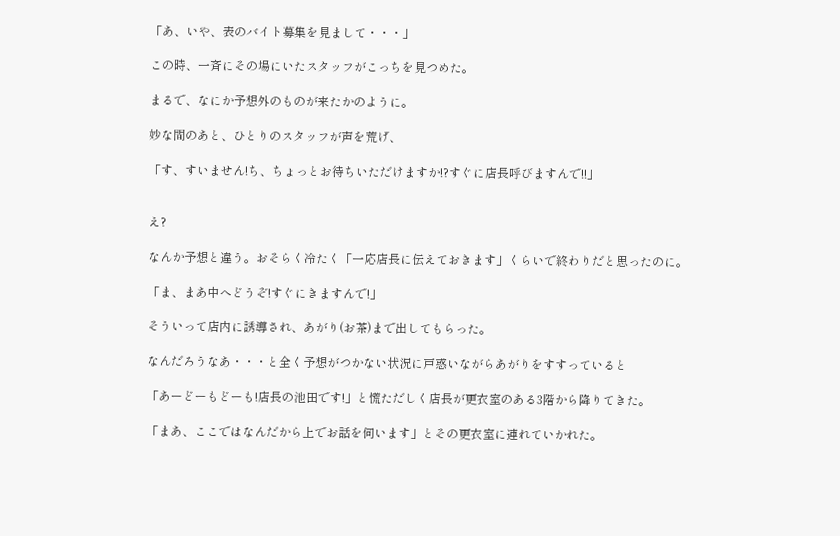「あ、いや、表のバイト募集を見まして・・・」

この時、一斉にその場にいたスタッフがこっちを見つめた。

まるで、なにか予想外のものが来たかのように。

妙な間のあと、ひとりのスタッフが声を荒げ、

「す、すいません!ち、ちょっとお待ちいただけますか!?すぐに店長呼びますんで!!」


え?

なんか予想と違う。おそらく冷たく「一応店長に伝えておきます」くらいで終わりだと思ったのに。

「ま、まあ中へどうぞ!すぐにきますんで!」

そういって店内に誘導され、あがり(お茶)まで出してもらった。

なんだろうなあ・・・と全く予想がつかない状況に戸惑いながらあがりをすすっていると

「あーどーもどーも!店長の池田です!」と慌ただしく店長が更衣室のある3階から降りてきた。

「まあ、ここではなんだから上でお話を伺います」とその更衣室に連れていかれた。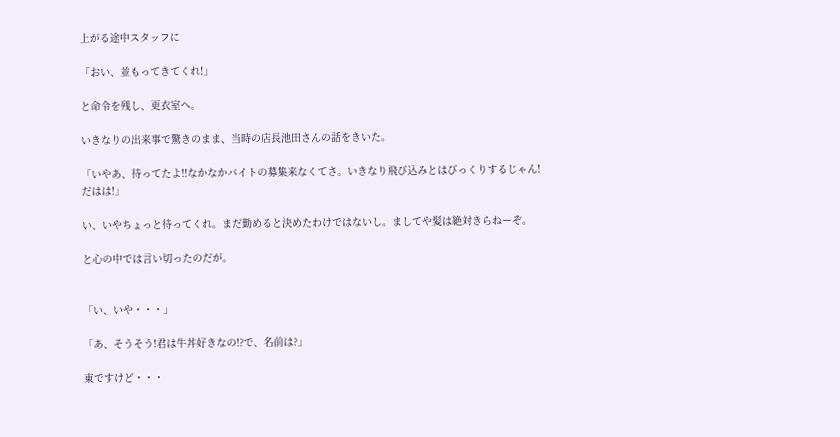上がる途中スタッフに

「おい、並もってきてくれ!」

と命令を残し、更衣室へ。

いきなりの出来事で驚きのまま、当時の店長池田さんの話をきいた。

「いやあ、待ってたよ!!なかなかバイトの募集来なくてさ。いきなり飛び込みとはびっくりするじゃん!
だはは!」

い、いやちょっと待ってくれ。まだ勤めると決めたわけではないし。ましてや髪は絶対きらねーぞ。

と心の中では言い切ったのだが。


「い、いや・・・」

「あ、そうそう!君は牛丼好きなの!?で、名前は?」

東ですけど・・・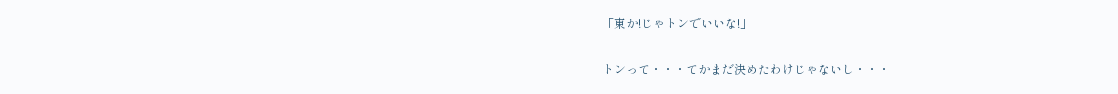「東か!じゃトンでいいな!」

トンって・・・てかまだ決めたわけじゃないし・・・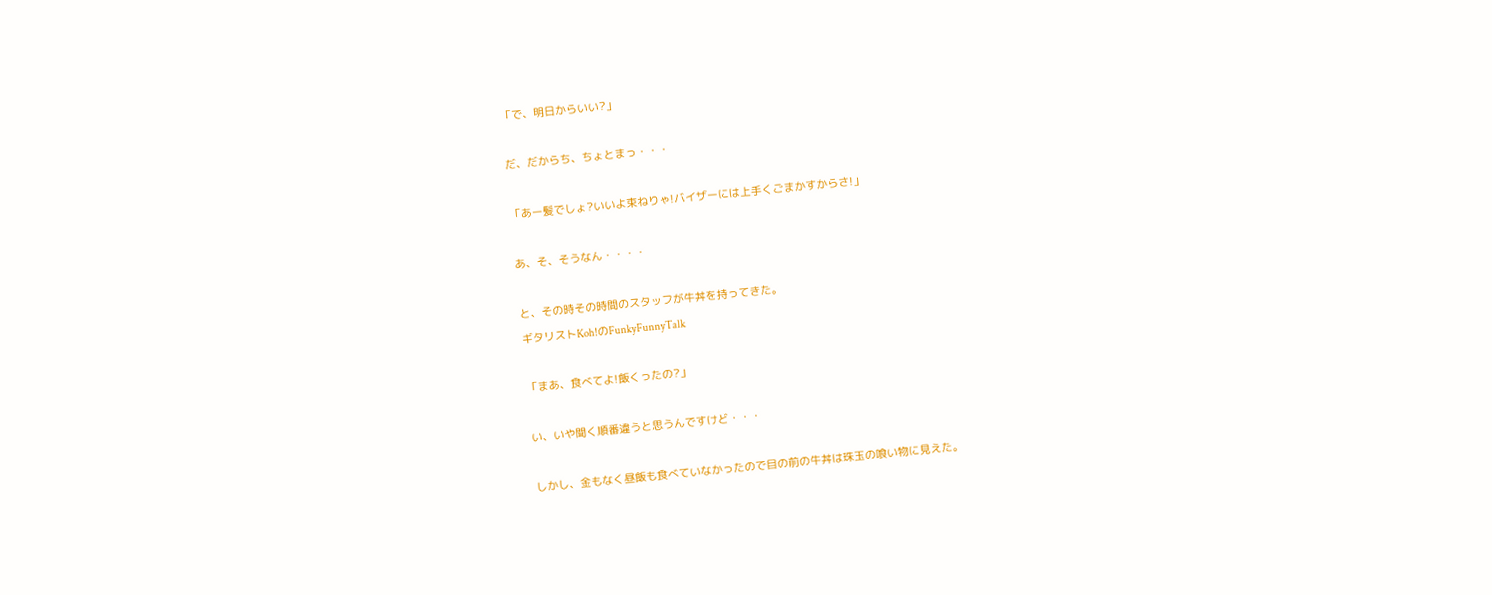「で、明日からいい?」

だ、だからち、ちょとまっ・・・

「あー髪でしょ?いいよ束ねりゃ!バイザーには上手くごまかすからさ!」

あ、そ、そうなん・・・・

と、その時その時間のスタッフが牛丼を持ってきた。
ギタリストKoh!のFunkyFunnyTalk

「まあ、食べてよ!飯くったの?」

い、いや聞く順番違うと思うんですけど・・・

しかし、金もなく昼飯も食べていなかったので目の前の牛丼は珠玉の喰い物に見えた。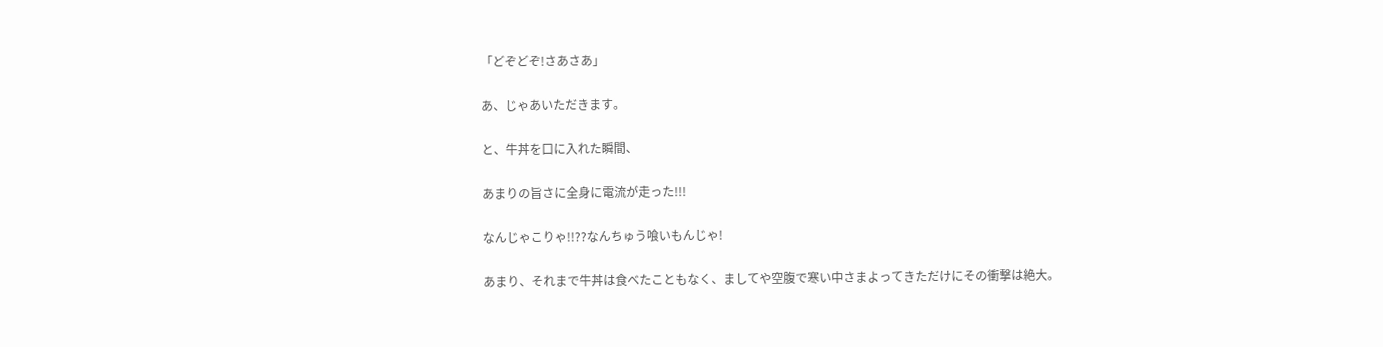「どぞどぞ!さあさあ」

あ、じゃあいただきます。

と、牛丼を口に入れた瞬間、

あまりの旨さに全身に電流が走った!!!

なんじゃこりゃ!!??なんちゅう喰いもんじゃ!

あまり、それまで牛丼は食べたこともなく、ましてや空腹で寒い中さまよってきただけにその衝撃は絶大。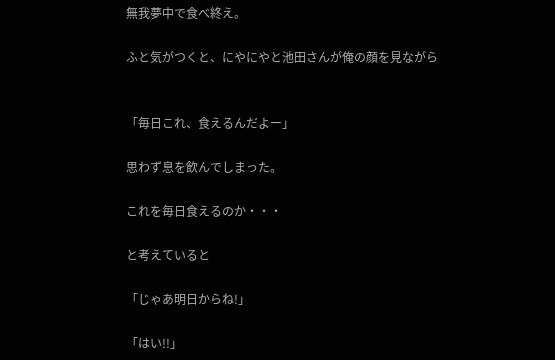無我夢中で食べ終え。

ふと気がつくと、にやにやと池田さんが俺の顔を見ながら


「毎日これ、食えるんだよー」

思わず息を飲んでしまった。

これを毎日食えるのか・・・

と考えていると

「じゃあ明日からね!」

「はい!!」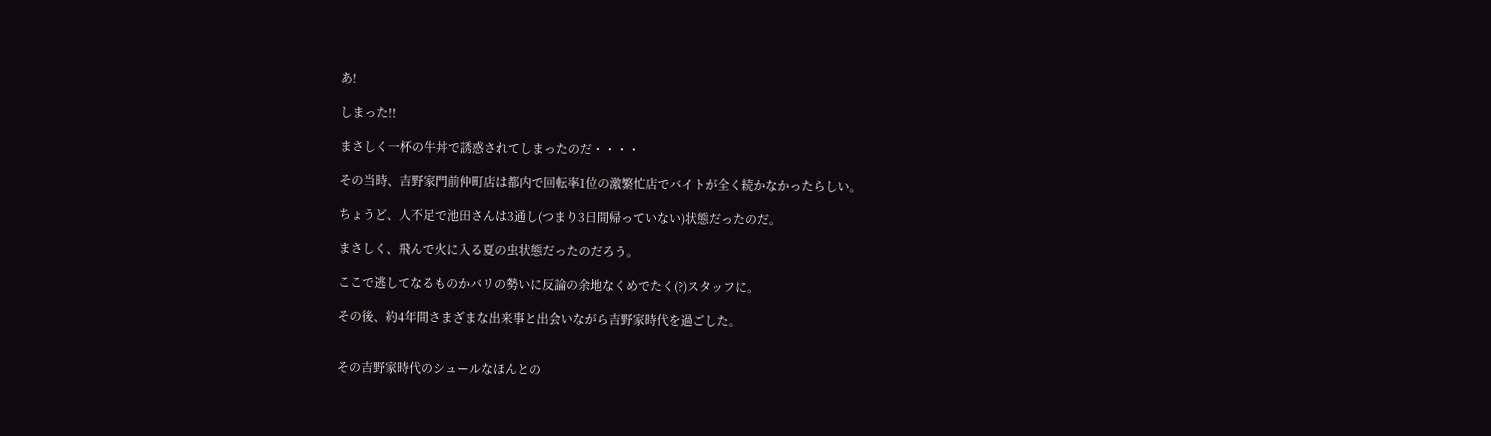あ!

しまった!!

まさしく一杯の牛丼で誘惑されてしまったのだ・・・・

その当時、吉野家門前仲町店は都内で回転率1位の激繁忙店でバイトが全く続かなかったらしい。

ちょうど、人不足で池田さんは3通し(つまり3日間帰っていない)状態だったのだ。

まさしく、飛んで火に入る夏の虫状態だったのだろう。

ここで逃してなるものかバリの勢いに反論の余地なくめでたく(?)スタッフに。

その後、約4年間さまざまな出来事と出会いながら吉野家時代を過ごした。


その吉野家時代のシュールなほんとの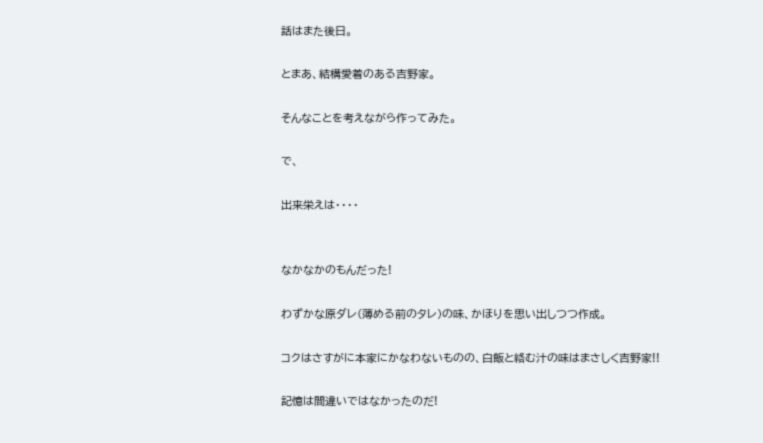話はまた後日。

とまあ、結構愛着のある吉野家。

そんなことを考えながら作ってみた。

で、

出来栄えは・・・・


なかなかのもんだった!

わずかな原ダレ(薄める前のタレ)の味、かほりを思い出しつつ作成。

コクはさすがに本家にかなわないものの、白飯と絡む汁の味はまさしく吉野家!!

記憶は間違いではなかったのだ!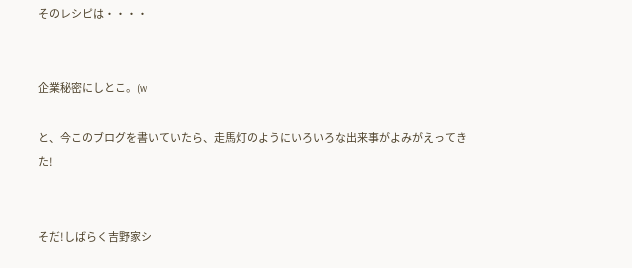そのレシピは・・・・


企業秘密にしとこ。(w

と、今このブログを書いていたら、走馬灯のようにいろいろな出来事がよみがえってきた!


そだ!しばらく吉野家シ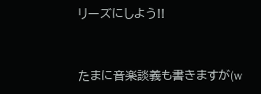リーズにしよう!!


たまに音楽談義も書きますが(w